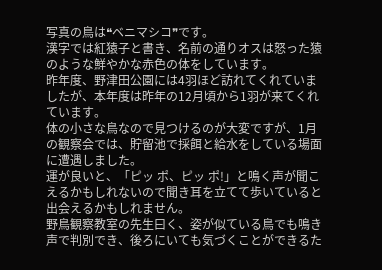写真の鳥は❝ベニマシコ❞です。
漢字では紅猿子と書き、名前の通りオスは怒った猿のような鮮やかな赤色の体をしています。
昨年度、野津田公園には4羽ほど訪れてくれていましたが、本年度は昨年の12月頃から1羽が来てくれています。
体の小さな鳥なので見つけるのが大変ですが、1月の観察会では、貯留池で採餌と給水をしている場面に遭遇しました。
運が良いと、「ピッ ポ、ピッ ポ!」と鳴く声が聞こえるかもしれないので聞き耳を立てて歩いていると出会えるかもしれません。
野鳥観察教室の先生曰く、姿が似ている鳥でも鳴き声で判別でき、後ろにいても気づくことができるた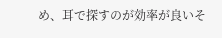め、耳で探すのが効率が良いそ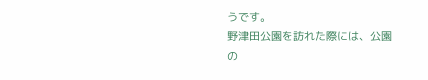うです。
野津田公園を訪れた際には、公園の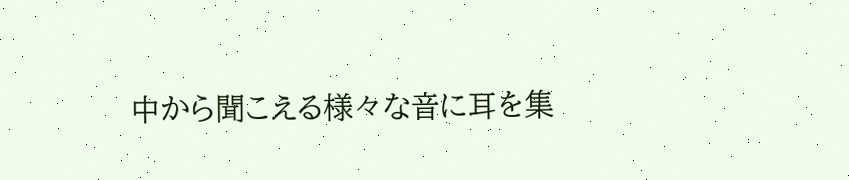中から聞こえる様々な音に耳を集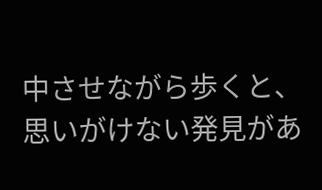中させながら歩くと、思いがけない発見があ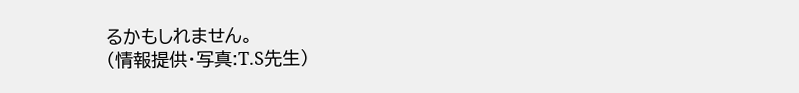るかもしれません。
(情報提供・写真:T.S先生)